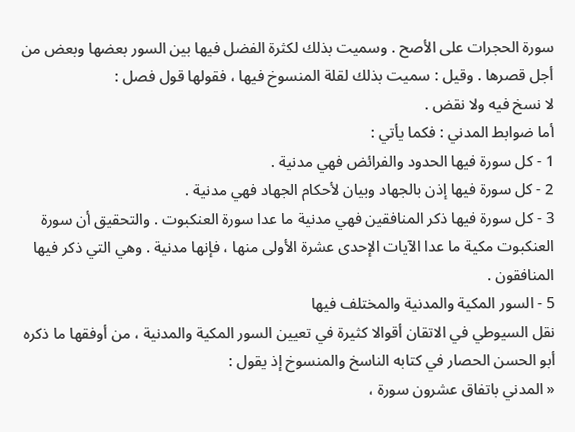سورة الحجرات على الأصح . وسميت بذلك لكثرة الفضل فيها بين السور بعضها وبعض من أجل قصرها . وقيل : سميت بذلك لقلة المنسوخ فيها ، فقولها قول فصل :
لا نسخ فيه ولا نقض .
أما ضوابط المدني : فكما يأتي :
1 - كل سورة فيها الحدود والفرائض فهي مدنية .
2 - كل سورة فيها إذن بالجهاد وبيان لأحكام الجهاد فهي مدنية .
3 - كل سورة فيها ذكر المنافقين فهي مدنية ما عدا سورة العنكبوت . والتحقيق أن سورة العنكبوت مكية ما عدا الآيات الإحدى عشرة الأولى منها ، فإنها مدنية . وهي التي ذكر فيها المنافقون .
5 - السور المكية والمدنية والمختلف فيها
نقل السيوطي في الاتقان أقوالا كثيرة في تعيين السور المكية والمدنية ، من أوفقها ما ذكره أبو الحسن الحصار في كتابه الناسخ والمنسوخ إذ يقول :
« المدني باتفاق عشرون سورة ،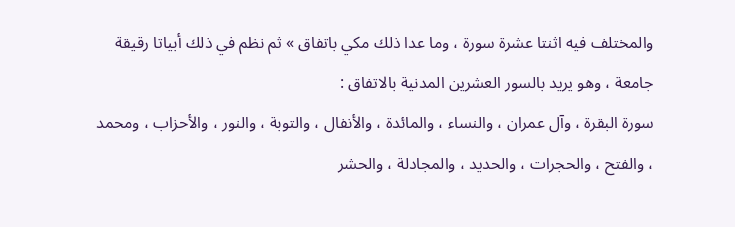والمختلف فيه اثنتا عشرة سورة ، وما عدا ذلك مكي باتفاق » ثم نظم في ذلك أبياتا رقيقة جامعة ، وهو يريد بالسور العشرين المدنية بالاتفاق :
سورة البقرة ، وآل عمران ، والنساء ، والمائدة ، والأنفال ، والتوبة ، والنور ، والأحزاب ، ومحمد ، والفتح ، والحجرات ، والحديد ، والمجادلة ، والحشر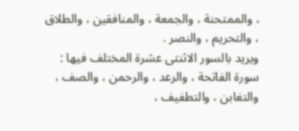، والممتحنة ، والجمعة ، والمنافقين ، والطلاق ، والتحريم ، والنصر .
ويريد بالسور الاثنتى عشرة المختلف فيها : سورة الفاتحة ، والرعد ، والرحمن ، والصف ، والتغابن ، والتطفيف ،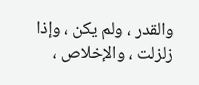والقدر ، ولم يكن ، وإذا زلزلت ، والإخلاص ،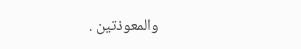والمعوذتين .